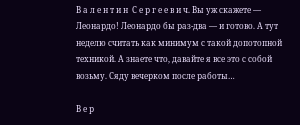В а л е н т и н  С е р г е е в и ч. Вы уж скажете — Леонардо! Леонардо бы раз-два — и готово. А тут неделю считать как минимум с такой допотопной техникой. А знаете что, давайте я все это с собой возьму. Сяду вечерком после работы…

В е р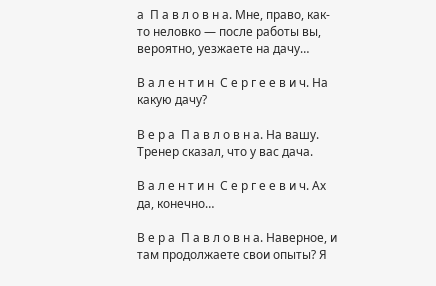а  П а в л о в н а. Мне, право, как-то неловко — после работы вы, вероятно, уезжаете на дачу…

В а л е н т и н  С е р г е е в и ч. На какую дачу?

В е р а  П а в л о в н а. На вашу. Тренер сказал, что у вас дача.

В а л е н т и н  С е р г е е в и ч. Ах да, конечно…

В е р а  П а в л о в н а. Наверное, и там продолжаете свои опыты? Я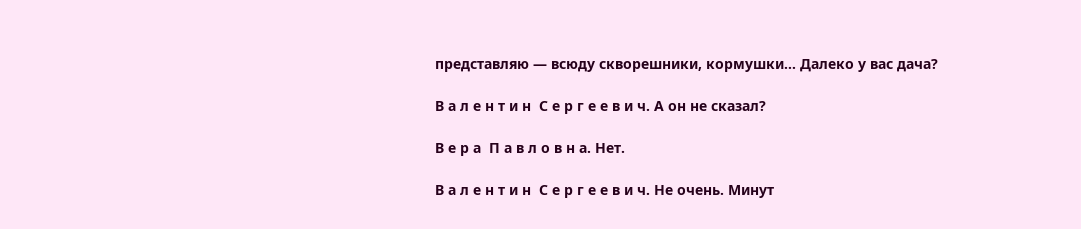представляю — всюду скворешники, кормушки… Далеко у вас дача?

В а л е н т и н  С е р г е е в и ч. А он не сказал?

В е р а  П а в л о в н а. Нет.

В а л е н т и н  С е р г е е в и ч. Не очень. Минут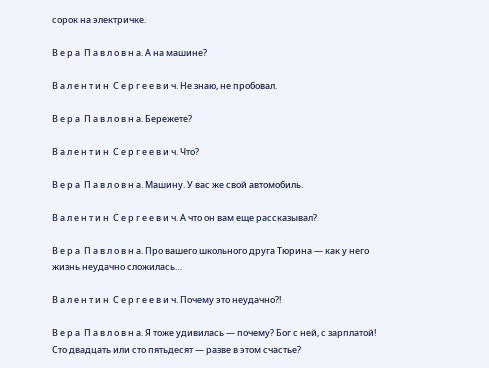сорок на электричке.

В е р а  П а в л о в н а. А на машине?

В а л е н т и н  С е р г е е в и ч. Не знаю, не пробовал.

В е р а  П а в л о в н а. Бережете?

В а л е н т и н  С е р г е е в и ч. Что?

В е р а  П а в л о в н а. Машину. У вас же свой автомобиль.

В а л е н т и н  С е р г е е в и ч. А что он вам еще рассказывал?

В е р а  П а в л о в н а. Про вашего школьного друга Тюрина — как у него жизнь неудачно сложилась…

В а л е н т и н  С е р г е е в и ч. Почему это неудачно?!

В е р а  П а в л о в н а. Я тоже удивилась — почему? Бог с ней, с зарплатой! Сто двадцать или сто пятьдесят — разве в этом счастье?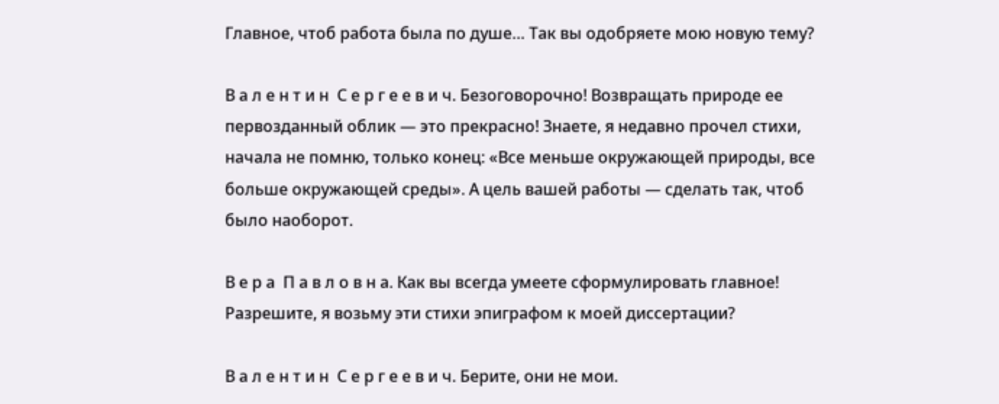Главное, чтоб работа была по душе… Так вы одобряете мою новую тему?

В а л е н т и н  С е р г е е в и ч. Безоговорочно! Возвращать природе ее первозданный облик — это прекрасно! Знаете, я недавно прочел стихи, начала не помню, только конец: «Все меньше окружающей природы, все больше окружающей среды». А цель вашей работы — сделать так, чтоб было наоборот.

В е р а  П а в л о в н а. Как вы всегда умеете сформулировать главное! Разрешите, я возьму эти стихи эпиграфом к моей диссертации?

В а л е н т и н  С е р г е е в и ч. Берите, они не мои.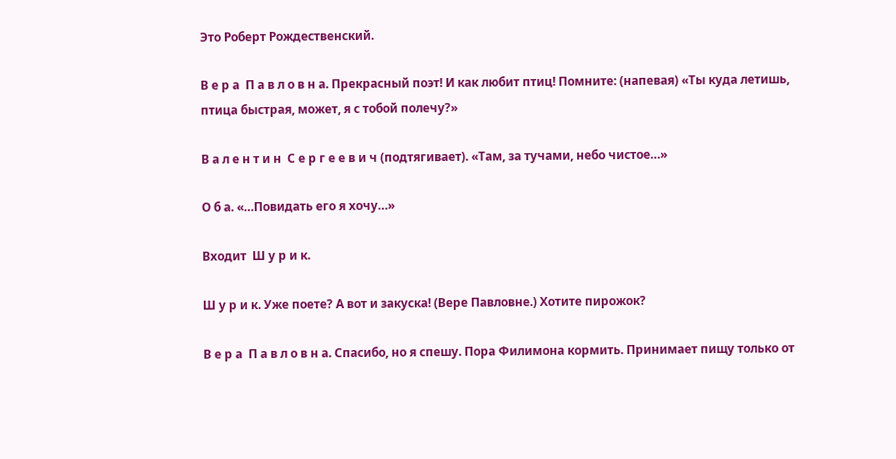Это Роберт Рождественский.

В е р а  П а в л о в н а. Прекрасный поэт! И как любит птиц! Помните: (напевая) «Ты куда летишь, птица быстрая, может, я с тобой полечу?»

В а л е н т и н  С е р г е е в и ч (подтягивает). «Там, за тучами, небо чистое…»

О б а. «…Повидать его я хочу…»

Входит  Ш у р и к.

Ш у р и к. Уже поете? А вот и закуска! (Вере Павловне.) Хотите пирожок?

В е р а  П а в л о в н а. Спасибо, но я спешу. Пора Филимона кормить. Принимает пищу только от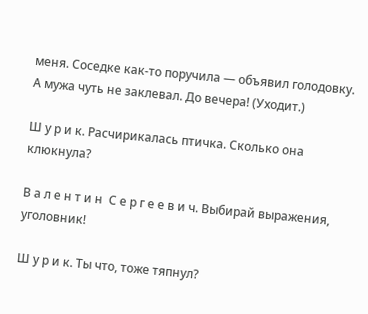меня. Соседке как-то поручила — объявил голодовку. А мужа чуть не заклевал. До вечера! (Уходит.)

Ш у р и к. Расчирикалась птичка. Сколько она клюкнула?

В а л е н т и н  С е р г е е в и ч. Выбирай выражения, уголовник!

Ш у р и к. Ты что, тоже тяпнул?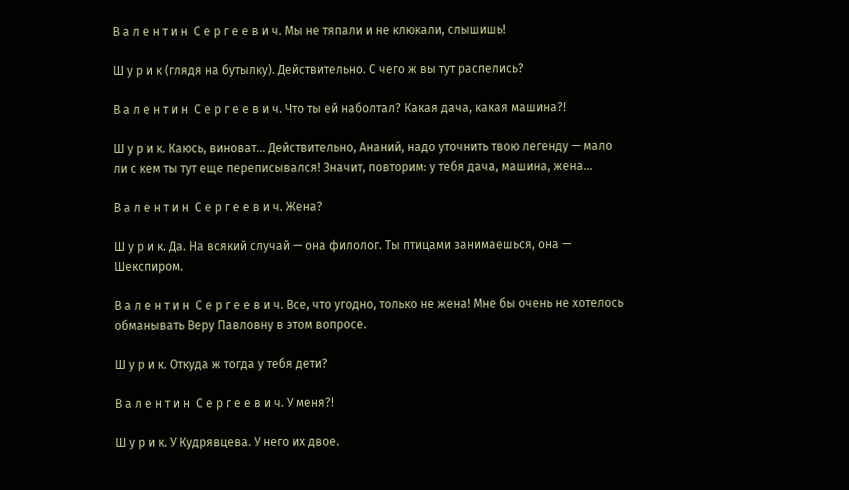В а л е н т и н  С е р г е е в и ч. Мы не тяпали и не клюкали, слышишь!

Ш у р и к (глядя на бутылку). Действительно. С чего ж вы тут распелись?

В а л е н т и н  С е р г е е в и ч. Что ты ей наболтал? Какая дача, какая машина?!

Ш у р и к. Каюсь, виноват… Действительно, Ананий, надо уточнить твою легенду — мало ли с кем ты тут еще переписывался! Значит, повторим: у тебя дача, машина, жена…

В а л е н т и н  С е р г е е в и ч. Жена?

Ш у р и к. Да. На всякий случай — она филолог. Ты птицами занимаешься, она — Шекспиром.

В а л е н т и н  С е р г е е в и ч. Все, что угодно, только не жена! Мне бы очень не хотелось обманывать Веру Павловну в этом вопросе.

Ш у р и к. Откуда ж тогда у тебя дети?

В а л е н т и н  С е р г е е в и ч. У меня?!

Ш у р и к. У Кудрявцева. У него их двое.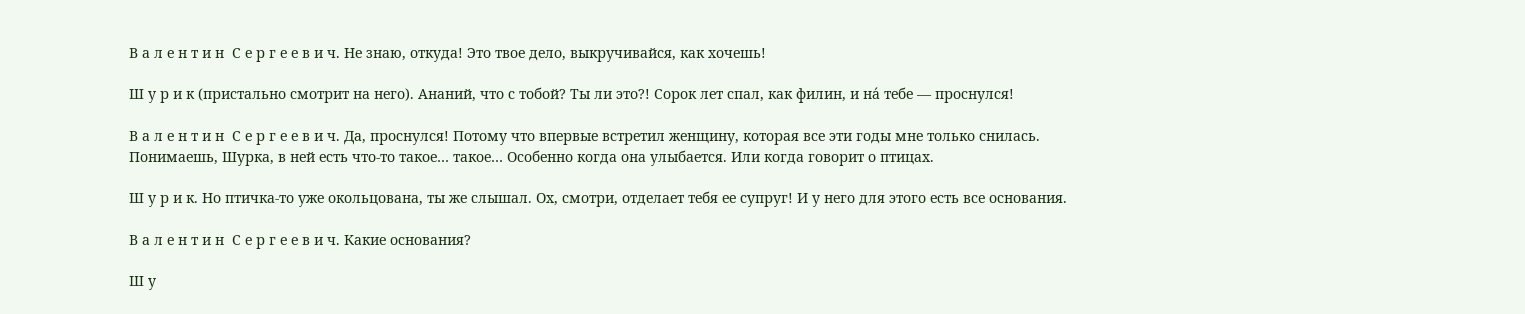В а л е н т и н  С е р г е е в и ч. Не знаю, откуда! Это твое дело, выкручивайся, как хочешь!

Ш у р и к (пристально смотрит на него). Ананий, что с тобой? Ты ли это?! Сорок лет спал, как филин, и на́ тебе — проснулся!

В а л е н т и н  С е р г е е в и ч. Да, проснулся! Потому что впервые встретил женщину, которая все эти годы мне только снилась. Понимаешь, Шурка, в ней есть что-то такое… такое… Особенно когда она улыбается. Или когда говорит о птицах.

Ш у р и к. Но птичка-то уже окольцована, ты же слышал. Ох, смотри, отделает тебя ее супруг! И у него для этого есть все основания.

В а л е н т и н  С е р г е е в и ч. Какие основания?

Ш у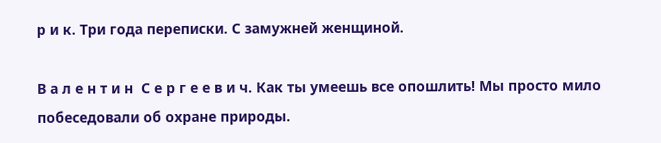р и к. Три года переписки. С замужней женщиной.

В а л е н т и н  С е р г е е в и ч. Как ты умеешь все опошлить! Мы просто мило побеседовали об охране природы.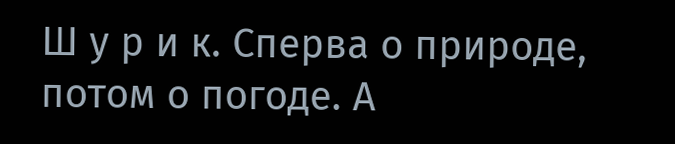Ш у р и к. Сперва о природе, потом о погоде. А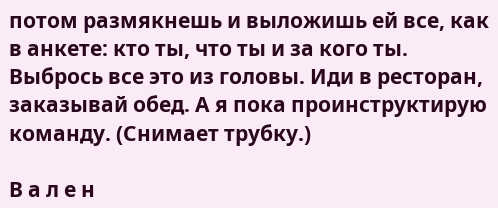потом размякнешь и выложишь ей все, как в анкете: кто ты, что ты и за кого ты. Выбрось все это из головы. Иди в ресторан, заказывай обед. А я пока проинструктирую команду. (Снимает трубку.)

В а л е н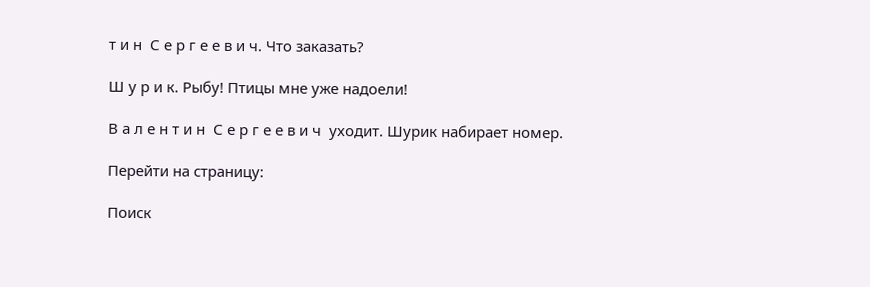т и н  С е р г е е в и ч. Что заказать?

Ш у р и к. Рыбу! Птицы мне уже надоели!

В а л е н т и н  С е р г е е в и ч  уходит. Шурик набирает номер.

Перейти на страницу:

Поиск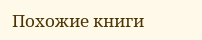Похожие книги